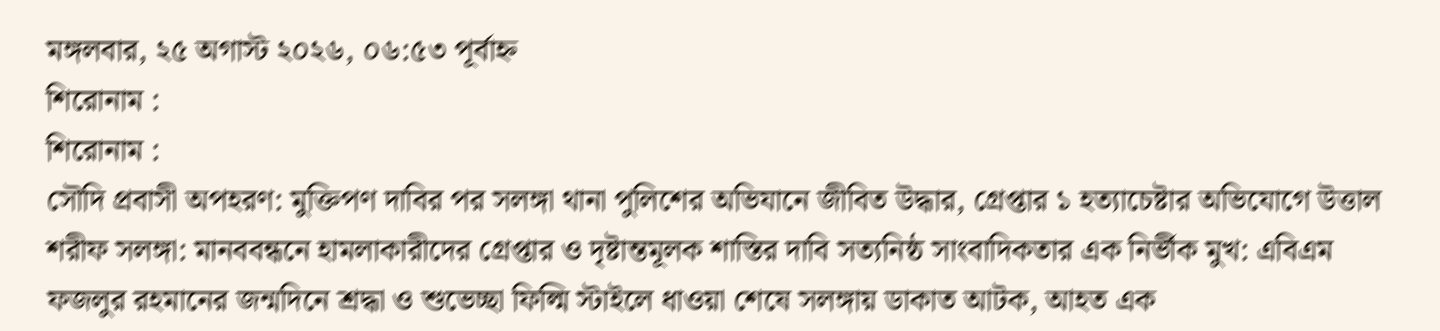মঙ্গলবার, ২৫ অগাস্ট ২০২৬, ০৬:৫৩ পূর্বাহ্ন
শিরোনাম :
শিরোনাম :
সৌদি প্রবাসী অপহরণ: মুক্তিপণ দাবির পর সলঙ্গা থানা পুলিশের অভিযানে জীবিত উদ্ধার, গ্রেপ্তার ১ হত্যাচেষ্টার অভিযোগে উত্তাল শরীফ সলঙ্গা: মানববন্ধনে হামলাকারীদের গ্রেপ্তার ও দৃষ্টান্তমূলক শাস্তির দাবি সত্যনিষ্ঠ সাংবাদিকতার এক নির্ভীক মুখ: এবিএম ফজলুর রহমানের জন্মদিনে শ্রদ্ধা ও শুভেচ্ছা ফিল্মি স্টাইলে ধাওয়া শেষে সলঙ্গায় ডাকাত আটক, আহত এক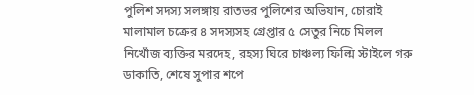পুলিশ সদস্য সলঙ্গায় রাতভর পুলিশের অভিযান, চোরাই মালামাল চক্রের ৪ সদস্যসহ গ্রেপ্তার ৫ সেতুর নিচে মিলল নিখোঁজ ব্যক্তির মরদেহ, রহস্য ঘিরে চাঞ্চল্য ফিল্মি স্টাইলে গরু ডাকাতি, শেষে সুপার শপে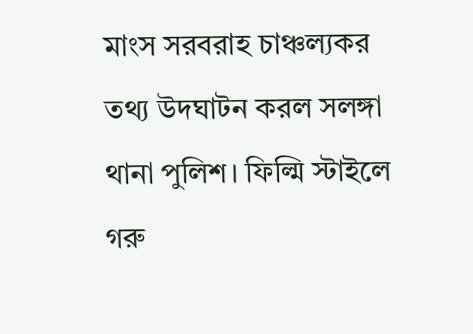মাংস সরবরাহ চাঞ্চল্যকর তথ্য উদঘাটন করল সলঙ্গা থানা পুলিশ। ফিল্মি স্টাইলে গরু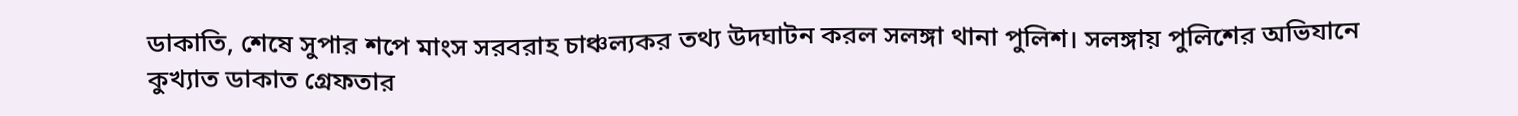ডাকাতি, শেষে সুপার শপে মাংস সরবরাহ চাঞ্চল্যকর তথ্য উদঘাটন করল সলঙ্গা থানা পুলিশ। সলঙ্গায় পুলিশের অভিযানে কুখ্যাত ডাকাত গ্রেফতার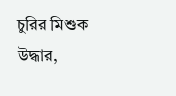চুরির মিশুক উদ্ধার,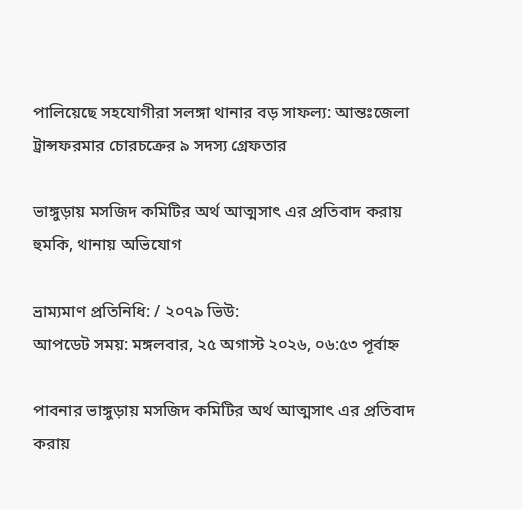পালিয়েছে সহযোগীরা সলঙ্গা থানার বড় সাফল্য: আন্তঃজেলা ট্রান্সফরমার চোরচক্রের ৯ সদস্য গ্রেফতার

ভাঙ্গুড়ায় মসজিদ কমিটির অর্থ আত্মসাৎ এর প্রতিবাদ করায় হুমকি, থানায় অভিযোগ

ভ্রাম্যমাণ প্রতিনিধি: / ২০৭৯ ভিউ:
আপডেট সময়: মঙ্গলবার, ২৫ অগাস্ট ২০২৬, ০৬:৫৩ পূর্বাহ্ন

পাবনার ভাঙ্গুড়ায় মসজিদ কমিটির অর্থ আত্মসাৎ এর প্রতিবাদ করায়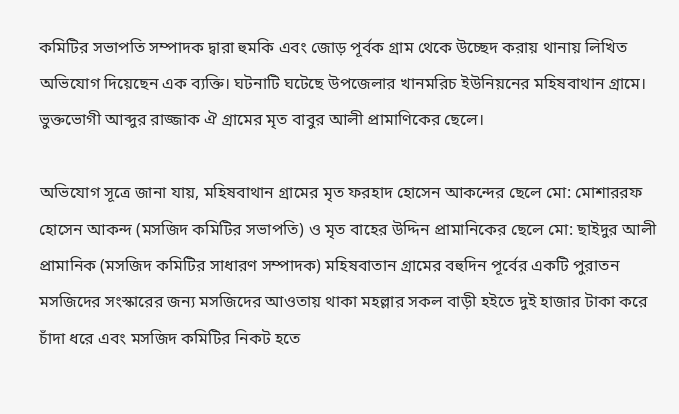কমিটির সভাপতি সম্পাদক দ্বারা হুমকি এবং জোড় পূর্বক গ্রাম থেকে উচ্ছেদ করায় থানায় লিখিত অভিযোগ দিয়েছেন এক ব্যক্তি। ঘটনাটি ঘটেছে উপজেলার খানমরিচ ইউনিয়নের মহিষবাথান গ্রামে। ভুক্তভোগী আব্দুর রাজ্জাক ঐ গ্রামের মৃত বাবুর আলী প্রামাণিকের ছেলে।

অভিযোগ সূত্রে জানা যায়, মহিষবাথান গ্রামের মৃত ফরহাদ হোসেন আকন্দের ছেলে মো: মোশাররফ হোসেন আকন্দ (মসজিদ কমিটির সভাপতি) ও মৃত বাহের উদ্দিন প্রামানিকের ছেলে মো: ছাইদুর আলী প্রামানিক (মসজিদ কমিটির সাধারণ সম্পাদক) মহিষবাতান গ্রামের বহুদিন পূর্বের একটি পুরাতন মসজিদের সংস্কারের জন্য মসজিদের আওতায় থাকা মহল্লার সকল বাড়ী হইতে দুই হাজার টাকা করে চাঁদা ধরে এবং মসজিদ কমিটির নিকট হতে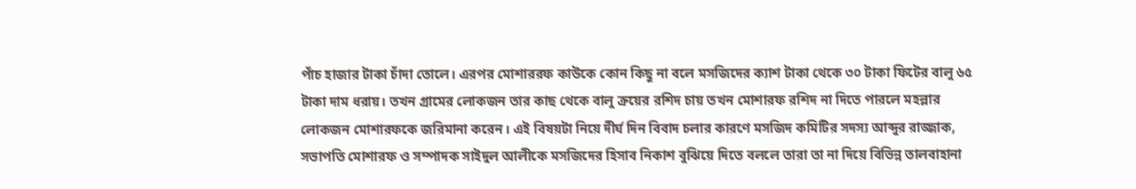পাঁচ হাজার টাকা চাঁদা তোলে। এরপর মোশাররফ কাউকে কোন কিছু না বলে মসজিদের ক্যাশ টাকা থেকে ৩০ টাকা ফিটের বালু ৬৫ টাকা দাম ধরায়। তখন গ্রামের লোকজন তার কাছ থেকে বালু ক্রয়ের রশিদ চায় তখন মোশারফ রশিদ না দিতে পারলে মহল্লার লোকজন মোশারফকে জরিমানা করেন। এই বিষয়টা নিয়ে দীর্ঘ দিন বিবাদ চলার কারণে মসজিদ কমিটির সদস্য আব্দুর রাজ্জাক, সভাপতি মোশারফ ও সম্পাদক সাইদুল আলীকে মসজিদের হিসাব নিকাশ বুঝিয়ে দিতে বললে তারা তা না দিয়ে বিভিন্ন তালবাহানা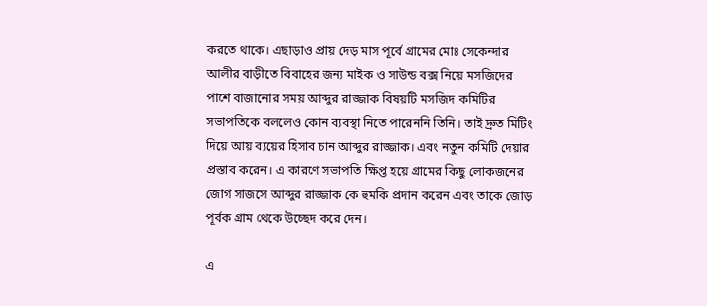করতে থাকে। এছাড়াও প্রায় দেড় মাস পূর্বে গ্রামের মোঃ সেকেন্দার আলীর বাড়ীতে বিবাহের জন্য মাইক ও সাউন্ড বক্স নিয়ে মসজিদের পাশে বাজানোর সময় আব্দুর রাজ্জাক বিষয়টি মসজিদ কমিটির সভাপতিকে বললেও কোন ব্যবস্থা নিতে পারেননি তিনি। তাই দ্রুত মিটিং দিয়ে আয় ব্যয়ের হিসাব চান আব্দুর রাজ্জাক। এবং নতুন কমিটি দেয়ার প্রস্তাব করেন। এ কারণে সভাপতি ক্ষিপ্ত হয়ে গ্রামের কিছু লোকজনের জোগ সাজসে আব্দুর রাজ্জাক কে হুমকি প্রদান করেন এবং তাকে জোড় পূর্বক গ্রাম থেকে উচ্ছেদ করে দেন।

এ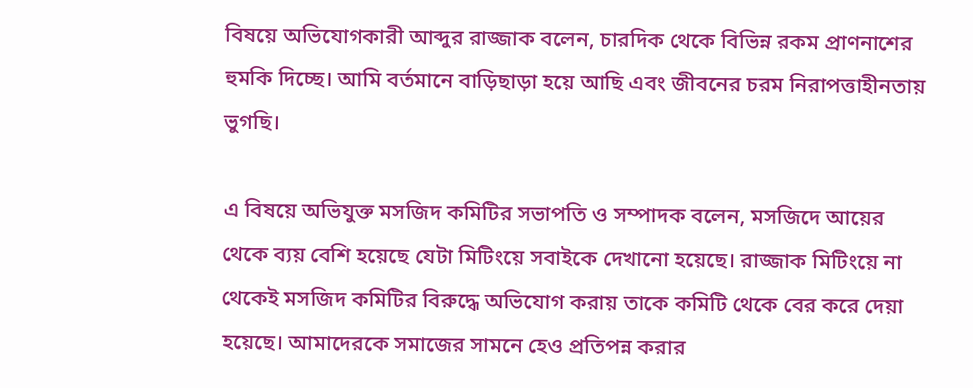বিষয়ে অভিযোগকারী আব্দুর রাজ্জাক বলেন, চারদিক থেকে বিভিন্ন রকম প্রাণনাশের হুমকি দিচ্ছে। আমি বর্তমানে বাড়িছাড়া হয়ে আছি এবং জীবনের চরম নিরাপত্তাহীনতায় ভুগছি।

এ বিষয়ে অভিযুক্ত মসজিদ কমিটির সভাপতি ও সম্পাদক বলেন, মসজিদে আয়ের থেকে ব্যয় বেশি হয়েছে যেটা মিটিংয়ে সবাইকে দেখানো হয়েছে। রাজ্জাক মিটিংয়ে না থেকেই মসজিদ কমিটির বিরুদ্ধে অভিযোগ করায় তাকে কমিটি থেকে বের করে দেয়া হয়েছে। আমাদেরকে সমাজের সামনে হেও প্রতিপন্ন করার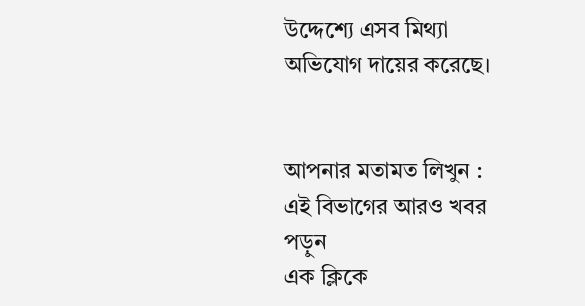উদ্দেশ্যে এসব মিথ্যা অভিযোগ দায়ের করেছে।


আপনার মতামত লিখুন :
এই বিভাগের আরও খবর পড়ুন
এক ক্লিকে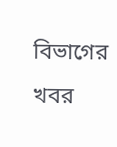বিভাগের খবর